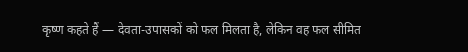कृष्ण कहते हैं — देवता-उपासकों को फल मिलता है, लेकिन वह फल सीमित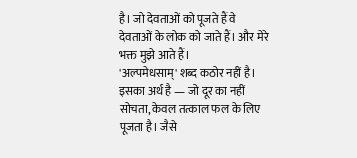है। जो देवताओं को पूजते हैं वे देवताओं के लोक को जाते हैं। और मेरे भक्त मुझे आते हैं।
'अल्पमेधसाम्' शब्द कठोर नहीं है। इसका अर्थ है — जो दूर का नहीं सोचता, केवल तत्काल फल के लिए पूजता है। जैसे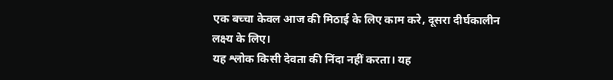एक बच्चा केवल आज की मिठाई के लिए काम करे, दूसरा दीर्घकालीन लक्ष्य के लिए।
यह श्लोक किसी देवता की निंदा नहीं करता। यह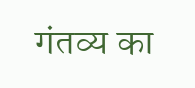गंतव्य का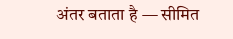अंतर बताता है — सीमित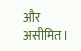और असीमित।